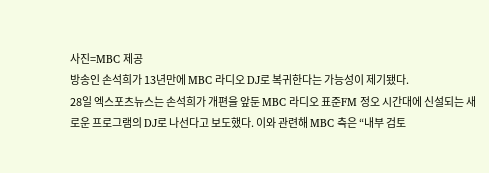사진=MBC 제공
방송인 손석희가 13년만에 MBC 라디오 DJ로 복귀한다는 가능성이 제기됐다.
28일 엑스포츠뉴스는 손석희가 개편을 앞둔 MBC 라디오 표준FM 정오 시간대에 신설되는 새로운 프로그램의 DJ로 나선다고 보도했다. 이와 관련해 MBC 측은 “내부 검토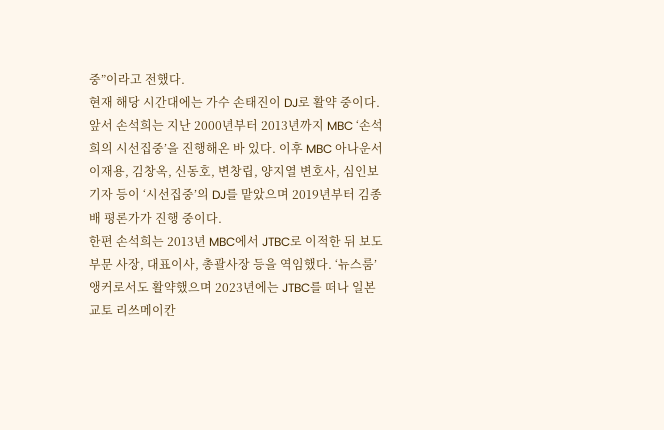중”이라고 전했다.
현재 해당 시간대에는 가수 손태진이 DJ로 활약 중이다.
앞서 손석희는 지난 2000년부터 2013년까지 MBC ‘손석희의 시선집중’을 진행해온 바 있다. 이후 MBC 아나운서 이재용, 김창옥, 신동호, 변창립, 양지열 변호사, 심인보 기자 등이 ‘시선집중’의 DJ를 맡았으며 2019년부터 김종배 평론가가 진행 중이다.
한편 손석희는 2013년 MBC에서 JTBC로 이적한 뒤 보도 부문 사장, 대표이사, 총괄사장 등을 역임했다. ‘뉴스룸’ 앵커로서도 활약했으며 2023년에는 JTBC를 떠나 일본 교토 리쓰메이칸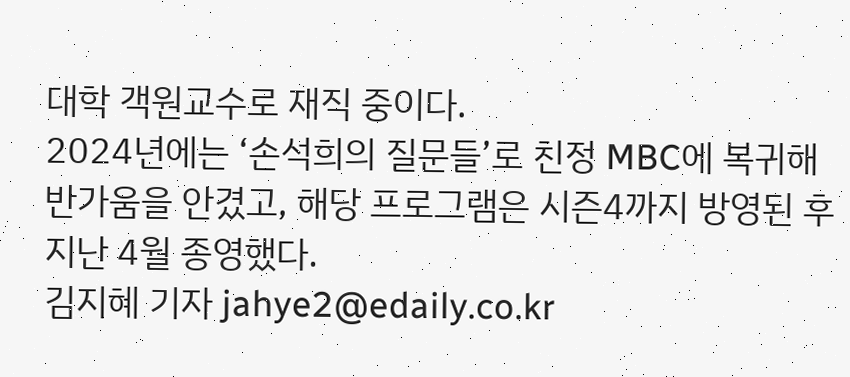대학 객원교수로 재직 중이다.
2024년에는 ‘손석희의 질문들’로 친정 MBC에 복귀해 반가움을 안겼고, 해당 프로그램은 시즌4까지 방영된 후 지난 4월 종영했다.
김지혜 기자 jahye2@edaily.co.kr